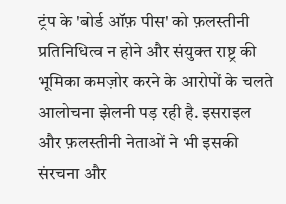ट्रंप के 'बोर्ड ऑफ़ पीस' को फ़लस्तीनी प्रतिनिधित्व न होने और संयुक्त राष्ट्र की भूमिका कमज़ोर करने के आरोपों के चलते आलोचना झेलनी पड़ रही है. इसराइल और फ़लस्तीनी नेताओं ने भी इसकी संरचना और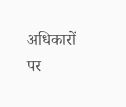अधिकारों पर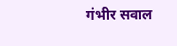गंभीर सवाल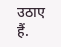उठाए हैं.